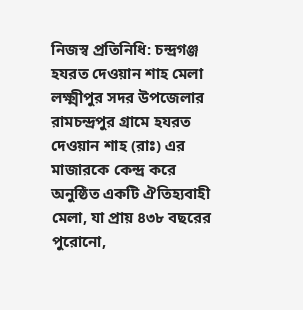নিজস্ব প্রতিনিধি: চন্দ্রগঞ্জ হযরত দেওয়ান শাহ মেলা লক্ষ্মীপুর সদর উপজেলার রামচন্দ্রপুর গ্রামে হযরত দেওয়ান শাহ (রাঃ) এর মাজারকে কেন্দ্র করে অনুষ্ঠিত একটি ঐতিহ্যবাহী মেলা, যা প্রায় ৪৩৮ বছরের পুরোনো,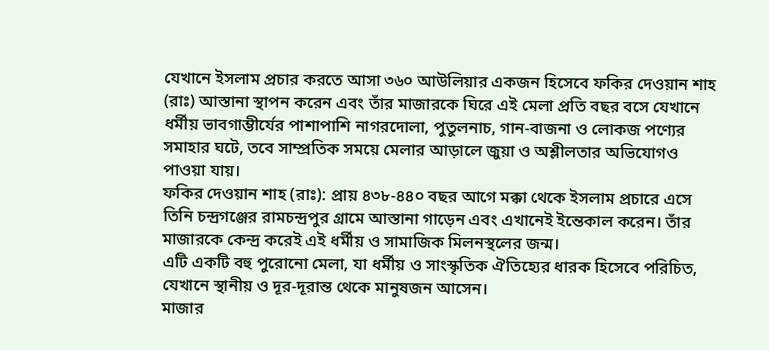যেখানে ইসলাম প্রচার করতে আসা ৩৬০ আউলিয়ার একজন হিসেবে ফকির দেওয়ান শাহ (রাঃ) আস্তানা স্থাপন করেন এবং তাঁর মাজারকে ঘিরে এই মেলা প্রতি বছর বসে যেখানে ধর্মীয় ভাবগাম্ভীর্যের পাশাপাশি নাগরদোলা, পুতুলনাচ, গান-বাজনা ও লোকজ পণ্যের সমাহার ঘটে, তবে সাম্প্রতিক সময়ে মেলার আড়ালে জুয়া ও অশ্লীলতার অভিযোগও পাওয়া যায়।
ফকির দেওয়ান শাহ (রাঃ): প্রায় ৪৩৮-৪৪০ বছর আগে মক্কা থেকে ইসলাম প্রচারে এসে তিনি চন্দ্রগঞ্জের রামচন্দ্রপুর গ্রামে আস্তানা গাড়েন এবং এখানেই ইন্তেকাল করেন। তাঁর মাজারকে কেন্দ্র করেই এই ধর্মীয় ও সামাজিক মিলনস্থলের জন্ম।
এটি একটি বহু পুরোনো মেলা, যা ধর্মীয় ও সাংস্কৃতিক ঐতিহ্যের ধারক হিসেবে পরিচিত, যেখানে স্থানীয় ও দূর-দূরান্ত থেকে মানুষজন আসেন।
মাজার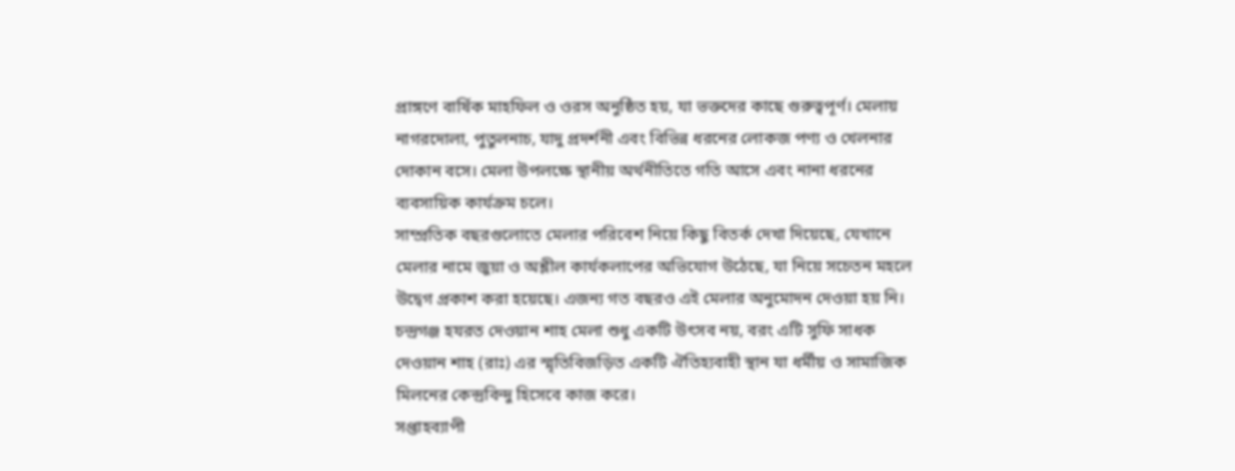প্রাঙ্গণে বার্ষিক মাহফিল ও ওরস অনুষ্ঠিত হয়, যা ভক্তদের কাছে গুরুত্বপূর্ণ। মেলায় নাগরদোলা, পুতুলনাচ, যাদু প্রদর্শনী এবং বিভিন্ন ধরনের লোকজ পণ্য ও খেলনার দোকান বসে। মেলা উপলক্ষে স্থানীয় অর্থনীতিতে গতি আসে এবং নানা ধরনের ব্যবসায়িক কার্যক্রম চলে।
সাম্প্রতিক বছরগুলোতে মেলার পরিবেশ নিয়ে কিছু বিতর্ক দেখা দিয়েছে, যেখানে মেলার নামে জুয়া ও অশ্লীল কার্যকলাপের অভিযোগ উঠেছে, যা নিয়ে সচেতন মহলে উদ্বেগ প্রকাশ করা হয়েছে। এজন্য গত বছরও এই মেলার অনুমোদন দেওয়া হয় নি।
চন্দ্রগঞ্জ হযরত দেওয়ান শাহ মেলা শুধু একটি উৎসব নয়, বরং এটি সুফি সাধক দেওয়ান শাহ (রাঃ) এর স্মৃতিবিজড়িত একটি ঐতিহ্যবাহী স্থান যা ধর্মীয় ও সামাজিক মিলনের কেন্দ্রবিন্দু হিসেবে কাজ করে।
সপ্তাহব্যাপী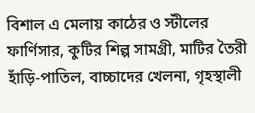বিশাল এ মেলায় কাঠের ও স্টীলের ফার্ণিসার, কুটির শিল্প সামগ্রী, মাটির তৈরী হাঁড়ি-পাতিল, বাচ্চাদের খেলনা, গৃহস্থালী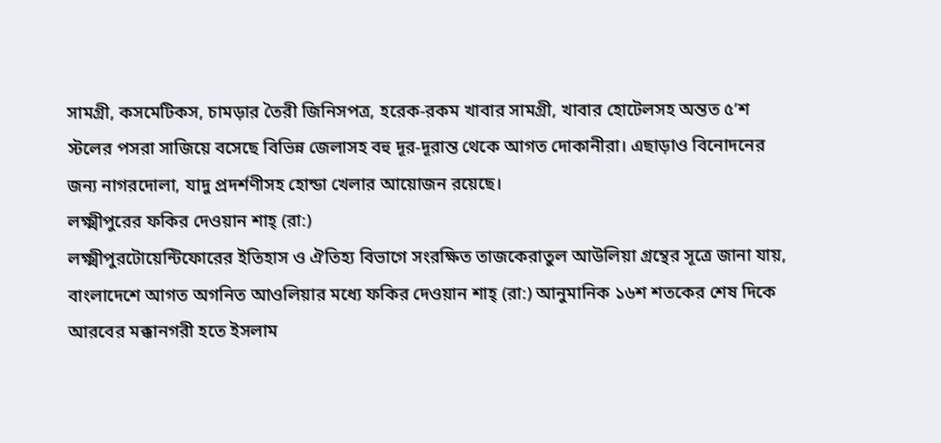সামগ্রী, কসমেটিকস, চামড়ার তৈরী জিনিসপত্র, হরেক-রকম খাবার সামগ্রী, খাবার হোটেলসহ অন্তত ৫’শ স্টলের পসরা সাজিয়ে বসেছে বিভিন্ন জেলাসহ বহু দূর-দূরান্ত থেকে আগত দোকানীরা। এছাড়াও বিনোদনের জন্য নাগরদোলা, যাদু প্রদর্শণীসহ হোন্ডা খেলার আয়োজন রয়েছে।
লক্ষ্মীপুরের ফকির দেওয়ান শাহ্ (রা:)
লক্ষ্মীপুরটোয়েন্টিফোরের ইতিহাস ও ঐতিহ্য বিভাগে সংরক্ষিত তাজকেরাতুল আউলিয়া গ্রন্থের সূত্রে জানা যায়, বাংলাদেশে আগত অগনিত আওলিয়ার মধ্যে ফকির দেওয়ান শাহ্ (রা:) আনুমানিক ১৬শ শতকের শেষ দিকে আরবের মক্কানগরী হতে ইসলাম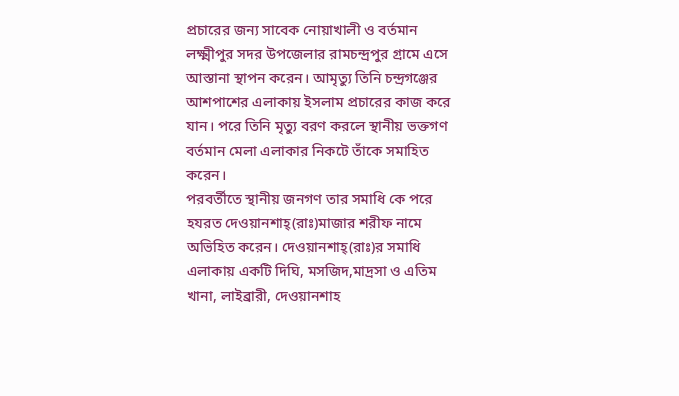প্রচারের জন্য সাবেক নোয়াখালী ও বর্তমান লক্ষ্মীপুর সদর উপজেলার রামচন্দ্রপুর গ্রামে এসে আস্তানা স্থাপন করেন। আমৃত্যু তিনি চন্দ্রগঞ্জের আশপাশের এলাকায় ইসলাম প্রচারের কাজ করে যান। পরে তিনি মৃত্যু বরণ করলে স্থানীয় ভক্তগণ বর্তমান মেলা এলাকার নিকটে তাঁকে সমাহিত করেন।
পরবর্তীতে স্থানীয় জনগণ তার সমাধি কে পরে হযরত দেওয়ানশাহ্(রাঃ)মাজার শরীফ নামে অভিহিত করেন। দেওয়ানশাহ্(রাঃ)র সমাধি এলাকায় একটি দিঘি, মসজিদ,মাদ্রসা ও এতিম খানা, লাইব্রারী, দেওয়ানশাহ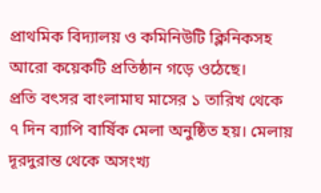প্রাথমিক বিদ্যালয় ও কমিনিউটি ক্লিনিকসহ আরো কয়েকটি প্রতিষ্ঠান গড়ে ওঠেছে।
প্রতি বৎসর বাংলামাঘ মাসের ১ তারিখ থেকে ৭ দিন ব্যাপি বার্ষিক মেলা অনুষ্ঠিত হয়। মেলায় দূরদুরান্ত থেকে অসংখ্য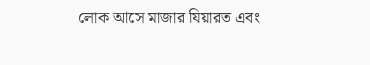লোক আসে মাজার যিয়ারত এবং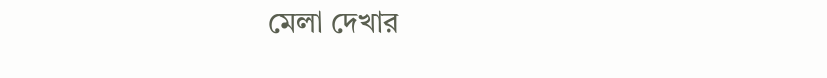মেলা দেখার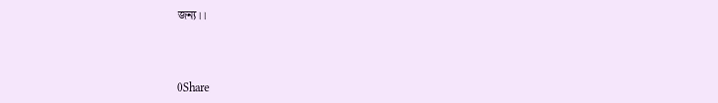জন্য।।



0Share